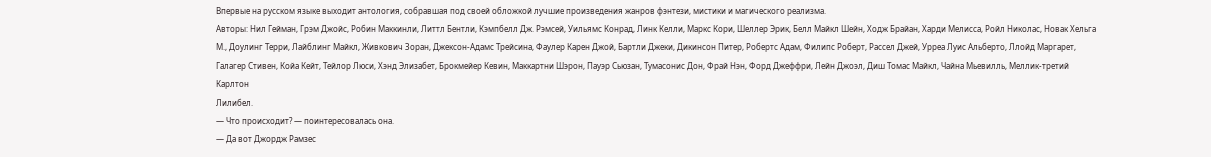Впервые на русском языке выходит антология, собравшая под своей обложкой лучшие произведения жанров фэнтези, мистики и магического реализма.
Авторы: Нил Гейман, Грэм Джойс, Робин Маккинли, Литтл Бентли, Кэмпбелл Дж. Рэмсей, Уильямс Конрад, Линк Келли, Маркс Кори, Шеллер Эрик, Белл Майкл Шейн, Ходж Брайан, Харди Мелисса, Ройл Николас, Новак Хельга М., Доулинг Терри, Лайблинг Майкл, Живкович Зоран, Джексон-Адамс Трейсина, Фаулер Карен Джой, Бартли Джеки, Дикинсон Питер, Робертс Адам, Филипс Роберт, Рассел Джей, Урреа Луис Альберто, Ллойд Маргарет, Галагер Стивен, Койа Кейт, Тейлор Люси, Хэнд Элизабет, Брокмейер Кевин, Маккартни Шэрон, Пауэр Сьюзан, Тумасонис Дон, Фрай Нэн, Форд Джеффри, Лейн Джоэл, Диш Томас Майкл, Чайна Мьевилль, Меллик-третий Карлтон
Лилибел.
— Что происходит? — поинтересовалась она.
— Да вот Джордж Рамзес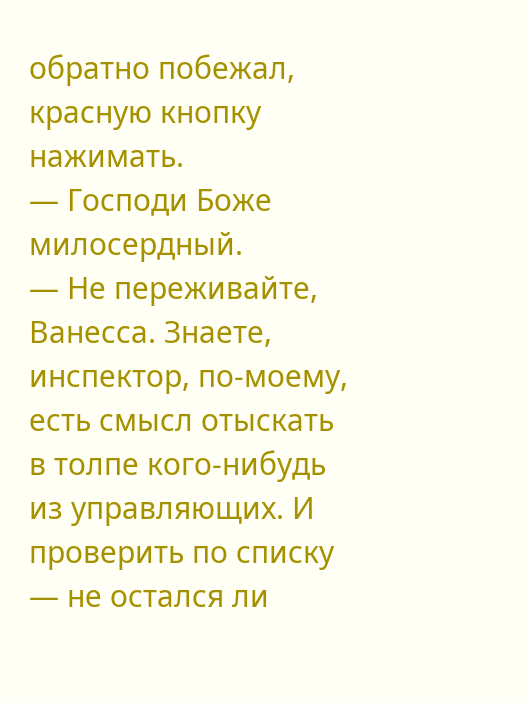обратно побежал, красную кнопку нажимать.
— Господи Боже милосердный.
— Не переживайте, Ванесса. Знаете, инспектор, по-моему, есть смысл отыскать в толпе кого-нибудь из управляющих. И проверить по списку — не остался ли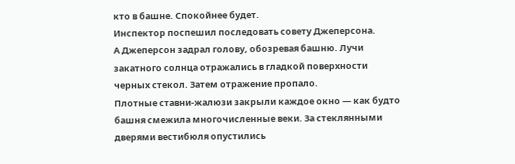кто в башне. Спокойнее будет.
Инспектор поспешил последовать совету Джеперсона.
А Джеперсон задрал голову, обозревая башню. Лучи закатного солнца отражались в гладкой поверхности черных стекол. Затем отражение пропало.
Плотные ставни-жалюзи закрыли каждое окно — как будто башня смежила многочисленные веки. За стеклянными дверями вестибюля опустились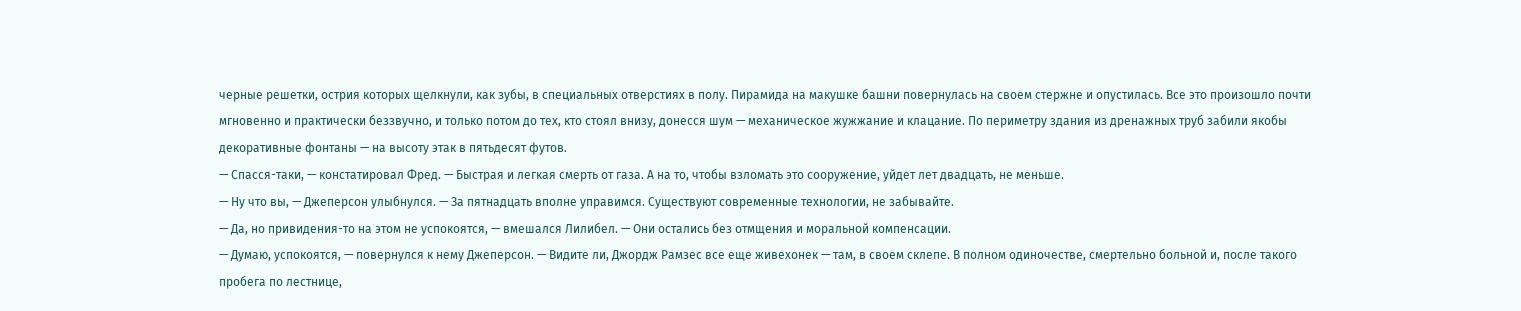черные решетки, острия которых щелкнули, как зубы, в специальных отверстиях в полу. Пирамида на макушке башни повернулась на своем стержне и опустилась. Все это произошло почти мгновенно и практически беззвучно, и только потом до тех, кто стоял внизу, донесся шум — механическое жужжание и клацание. По периметру здания из дренажных труб забили якобы декоративные фонтаны — на высоту этак в пятьдесят футов.
— Спасся-таки, — констатировал Фред. — Быстрая и легкая смерть от газа. А на то, чтобы взломать это сооружение, уйдет лет двадцать, не меньше.
— Ну что вы, — Джеперсон улыбнулся. — За пятнадцать вполне управимся. Существуют современные технологии, не забывайте.
— Да, но привидения-то на этом не успокоятся, — вмешался Лилибел. — Они остались без отмщения и моральной компенсации.
— Думаю, успокоятся, — повернулся к нему Джеперсон. — Видите ли, Джордж Рамзес все еще живехонек — там, в своем склепе. В полном одиночестве, смертельно больной и, после такого пробега по лестнице,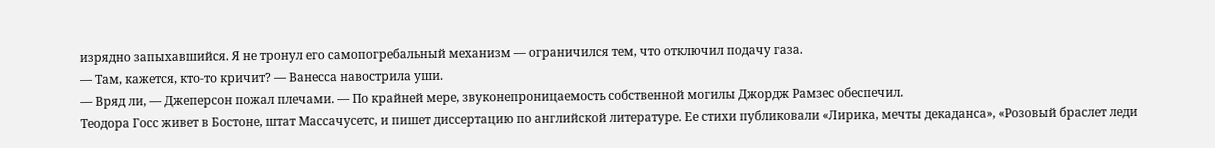изрядно запыхавшийся. Я не тронул его самопогребальный механизм — ограничился тем, что отключил подачу газа.
— Там, кажется, кто-то кричит? — Ванесса навострила уши.
— Вряд ли, — Джеперсон пожал плечами. — По крайней мере, звуконепроницаемость собственной могилы Джордж Рамзес обеспечил.
Теодора Госс живет в Бостоне, штат Массачусетс, и пишет диссертацию по английской литературе. Ее стихи публиковали «Лирика, мечты декаданса», «Розовый браслет леди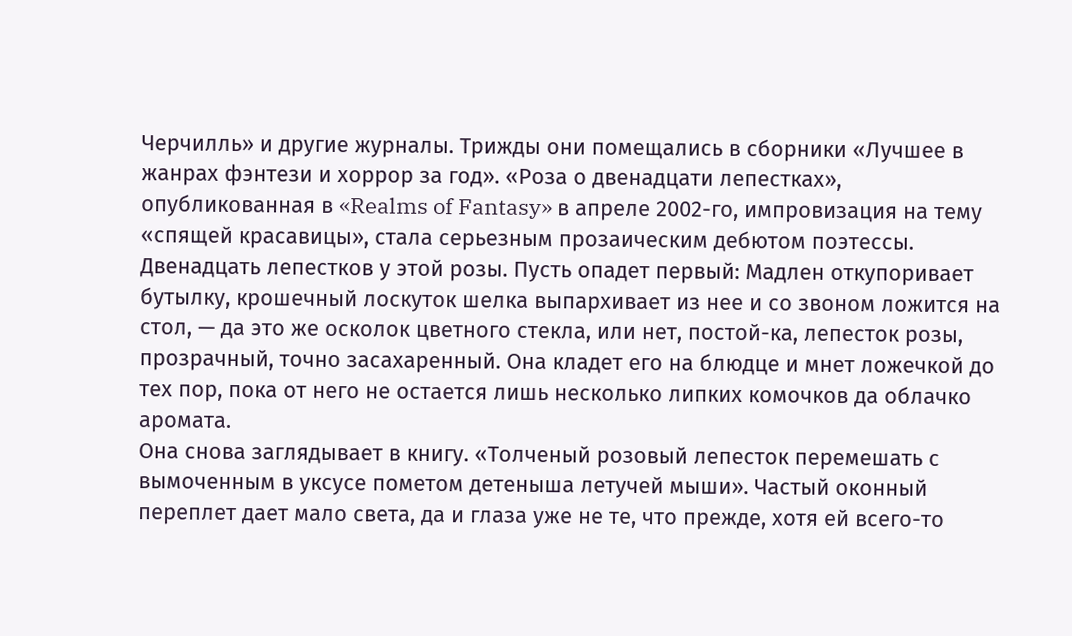Черчилль» и другие журналы. Трижды они помещались в сборники «Лучшее в жанрах фэнтези и хоррор за год». «Роза о двенадцати лепестках», опубликованная в «Realms of Fantasy» в апреле 2002-го, импровизация на тему «спящей красавицы», стала серьезным прозаическим дебютом поэтессы.
Двенадцать лепестков у этой розы. Пусть опадет первый: Мадлен откупоривает бутылку, крошечный лоскуток шелка выпархивает из нее и со звоном ложится на стол, — да это же осколок цветного стекла, или нет, постой-ка, лепесток розы, прозрачный, точно засахаренный. Она кладет его на блюдце и мнет ложечкой до тех пор, пока от него не остается лишь несколько липких комочков да облачко аромата.
Она снова заглядывает в книгу. «Толченый розовый лепесток перемешать с вымоченным в уксусе пометом детеныша летучей мыши». Частый оконный переплет дает мало света, да и глаза уже не те, что прежде, хотя ей всего-то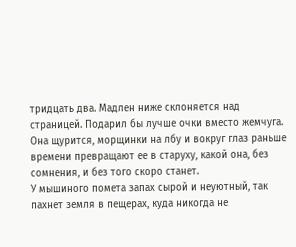тридцать два. Мадлен ниже склоняется над страницей. Подарил бы лучше очки вместо жемчуга. Она щурится, морщинки на лбу и вокруг глаз раньше времени превращают ее в старуху, какой она, без сомнения, и без того скоро станет.
У мышиного помета запах сырой и неуютный, так пахнет земля в пещерах, куда никогда не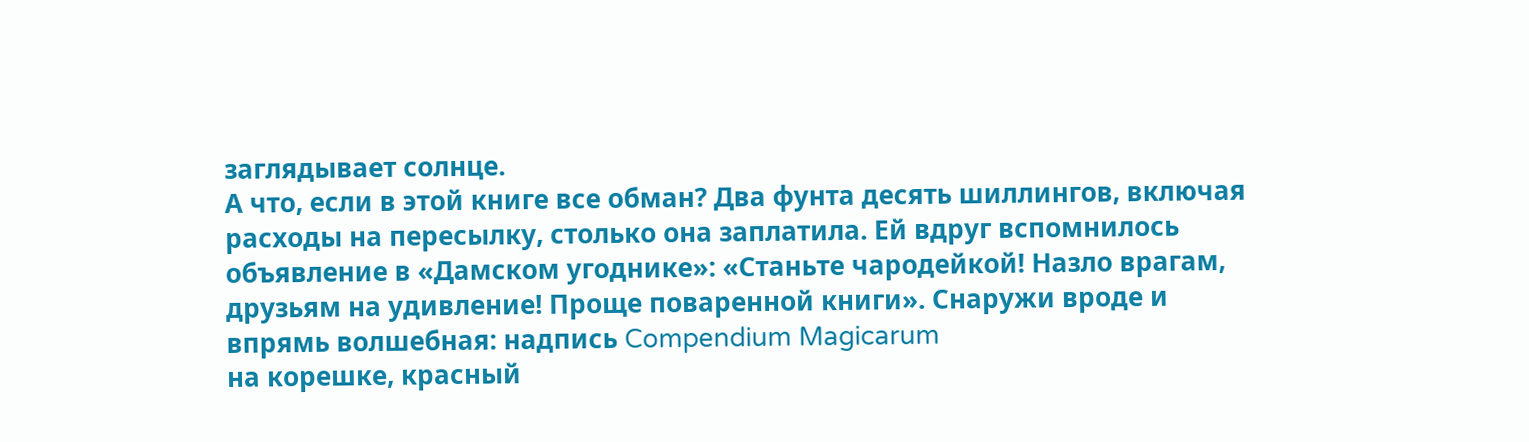заглядывает солнце.
А что, если в этой книге все обман? Два фунта десять шиллингов, включая расходы на пересылку, столько она заплатила. Ей вдруг вспомнилось объявление в «Дамском угоднике»: «Станьте чародейкой! Назло врагам, друзьям на удивление! Проще поваренной книги». Снаружи вроде и впрямь волшебная: надпись Compendium Magicarum
на корешке, красный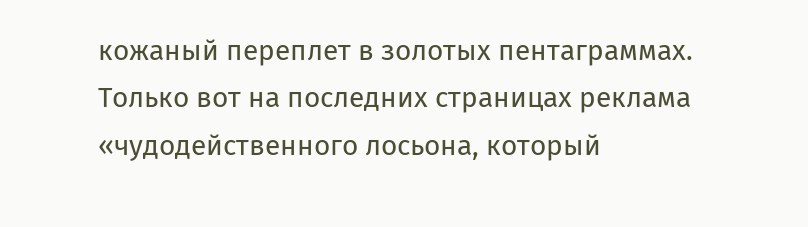кожаный переплет в золотых пентаграммах. Только вот на последних страницах реклама «чудодейственного лосьона, который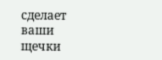сделает ваши щечки